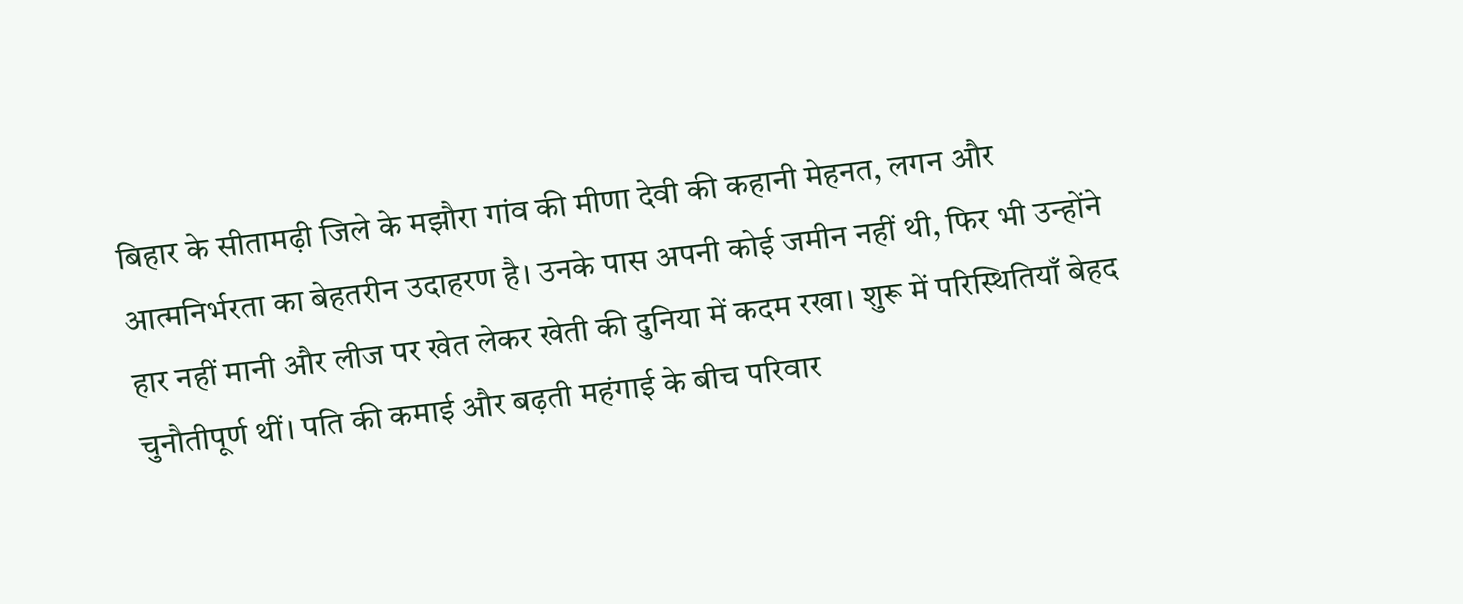बिहार के सीतामढ़ी जिले के मझौरा गांव की मीणा देवी की कहानी मेहनत, लगन और आत्मनिर्भरता का बेहतरीन उदाहरण है। उनके पास अपनी कोई जमीन नहीं थी, फिर भी उन्होंने हार नहीं मानी और लीज पर खेत लेकर खेती की दुनिया में कदम रखा। शुरू में परिस्थितियाँ बेहद चुनौतीपूर्ण थीं। पति की कमाई और बढ़ती महंगाई के बीच परिवार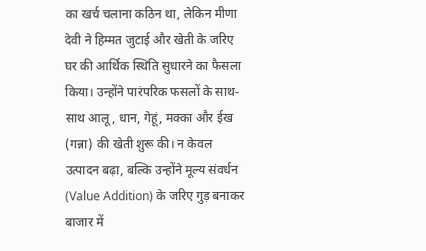का खर्च चलाना कठिन था, लेकिन मीणा देवी ने हिम्मत जुटाई और खेती के जरिए घर की आर्थिक स्थिति सुधारने का फैसला किया। उन्होंने पारंपरिक फसलों के साथ-साथ आलू, धान, गेहूं, मक्का और ईख (गन्ना) की खेती शुरू की। न केवल उत्पादन बढ़ा, बल्कि उन्होंने मूल्य संवर्धन (Value Addition) के जरिए गुड़ बनाकर बाजार में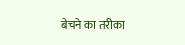बेचने का तरीका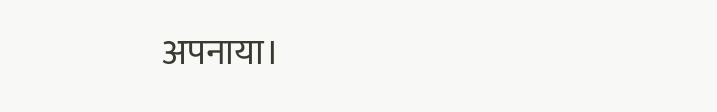अपनाया।